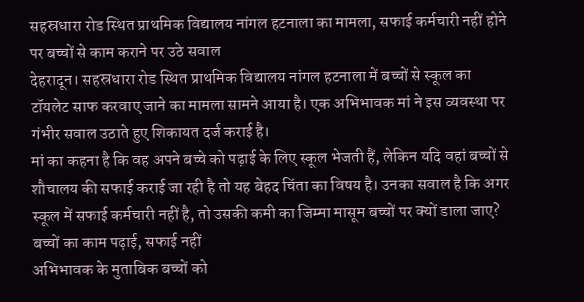सहस्रधारा रोड स्थित प्राथमिक विद्यालय नांगल हटनाला का मामला, सफाई कर्मचारी नहीं होने पर बच्चों से काम कराने पर उठे सवाल
देहरादून। सहस्रधारा रोड स्थित प्राथमिक विद्यालय नांगल हटनाला में बच्चों से स्कूल का टॉयलेट साफ करवाए जाने का मामला सामने आया है। एक अभिभावक मां ने इस व्यवस्था पर गंभीर सवाल उठाते हुए शिकायत दर्ज कराई है।
मां का कहना है कि वह अपने बच्चे को पढ़ाई के लिए स्कूल भेजती हैं, लेकिन यदि वहां बच्चों से शौचालय की सफाई कराई जा रही है तो यह बेहद चिंता का विषय है। उनका सवाल है कि अगर स्कूल में सफाई कर्मचारी नहीं है, तो उसकी कमी का जिम्मा मासूम बच्चों पर क्यों डाला जाए?
बच्चों का काम पढ़ाई, सफाई नहीं
अभिभावक के मुताबिक बच्चों को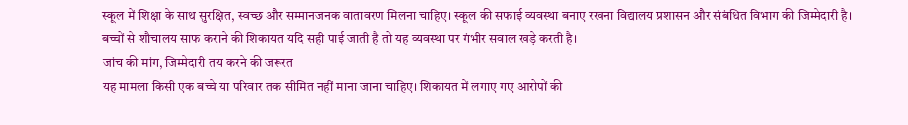स्कूल में शिक्षा के साथ सुरक्षित, स्वच्छ और सम्मानजनक वातावरण मिलना चाहिए। स्कूल की सफाई व्यवस्था बनाए रखना विद्यालय प्रशासन और संबंधित विभाग की जिम्मेदारी है। बच्चों से शौचालय साफ कराने की शिकायत यदि सही पाई जाती है तो यह व्यवस्था पर गंभीर सवाल खड़े करती है।
जांच की मांग, जिम्मेदारी तय करने की जरूरत
यह मामला किसी एक बच्चे या परिवार तक सीमित नहीं माना जाना चाहिए। शिकायत में लगाए गए आरोपों की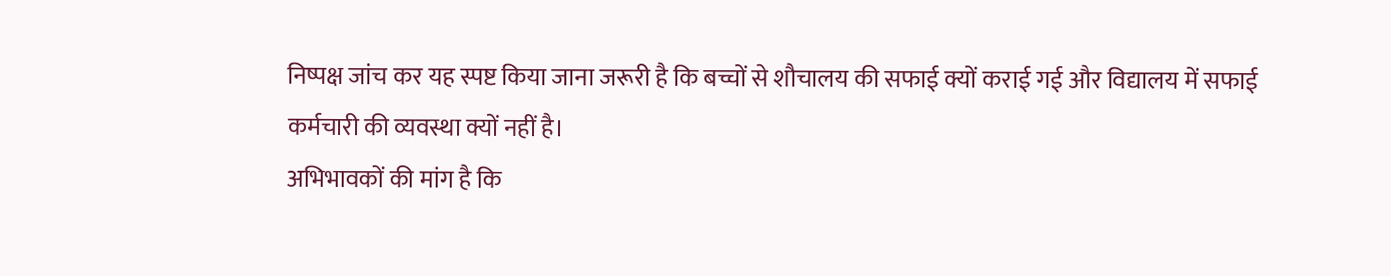निष्पक्ष जांच कर यह स्पष्ट किया जाना जरूरी है कि बच्चों से शौचालय की सफाई क्यों कराई गई और विद्यालय में सफाई कर्मचारी की व्यवस्था क्यों नहीं है।
अभिभावकों की मांग है कि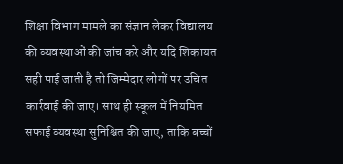शिक्षा विभाग मामले का संज्ञान लेकर विद्यालय की व्यवस्थाओं की जांच करे और यदि शिकायत सही पाई जाती है तो जिम्मेदार लोगों पर उचित कार्रवाई की जाए। साथ ही स्कूल में नियमित सफाई व्यवस्था सुनिश्चित की जाए, ताकि बच्चों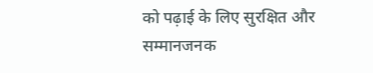को पढ़ाई के लिए सुरक्षित और सम्मानजनक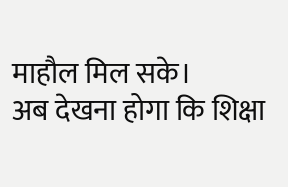माहौल मिल सके।
अब देखना होगा कि शिक्षा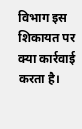विभाग इस शिकायत पर क्या कार्रवाई करता है।